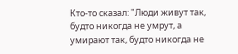Кто-то сказал: "Люди живут так, будто никогда не умрут, а умирают так, будто никогда не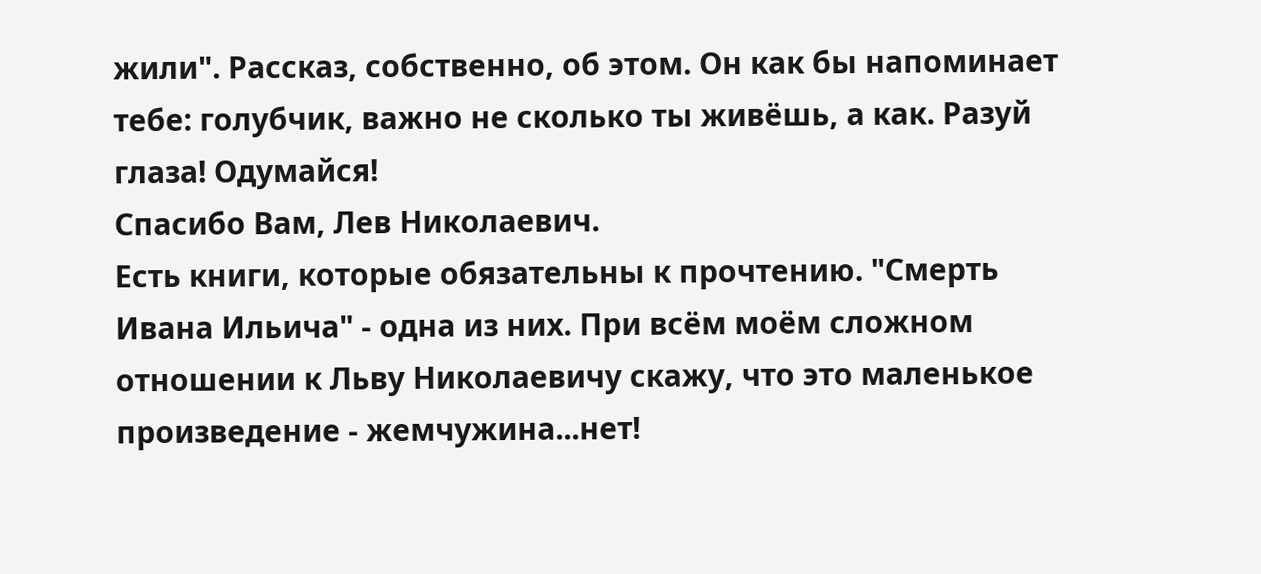жили". Рассказ, собственно, об этом. Он как бы напоминает тебе: голубчик, важно не сколько ты живёшь, а как. Разуй глаза! Одумайся!
Спасибо Вам, Лев Николаевич.
Есть книги, которые обязательны к прочтению. "Смерть Ивана Ильича" - одна из них. При всём моём сложном отношении к Льву Николаевичу скажу, что это маленькое произведение - жемчужина...нет!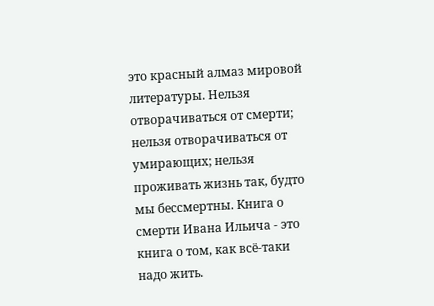это красный алмаз мировой литературы. Нельзя отворачиваться от смерти; нельзя отворачиваться от умирающих; нельзя проживать жизнь так, будто мы бессмертны. Книга о смерти Ивана Ильича - это книга о том, как всё-таки надо жить.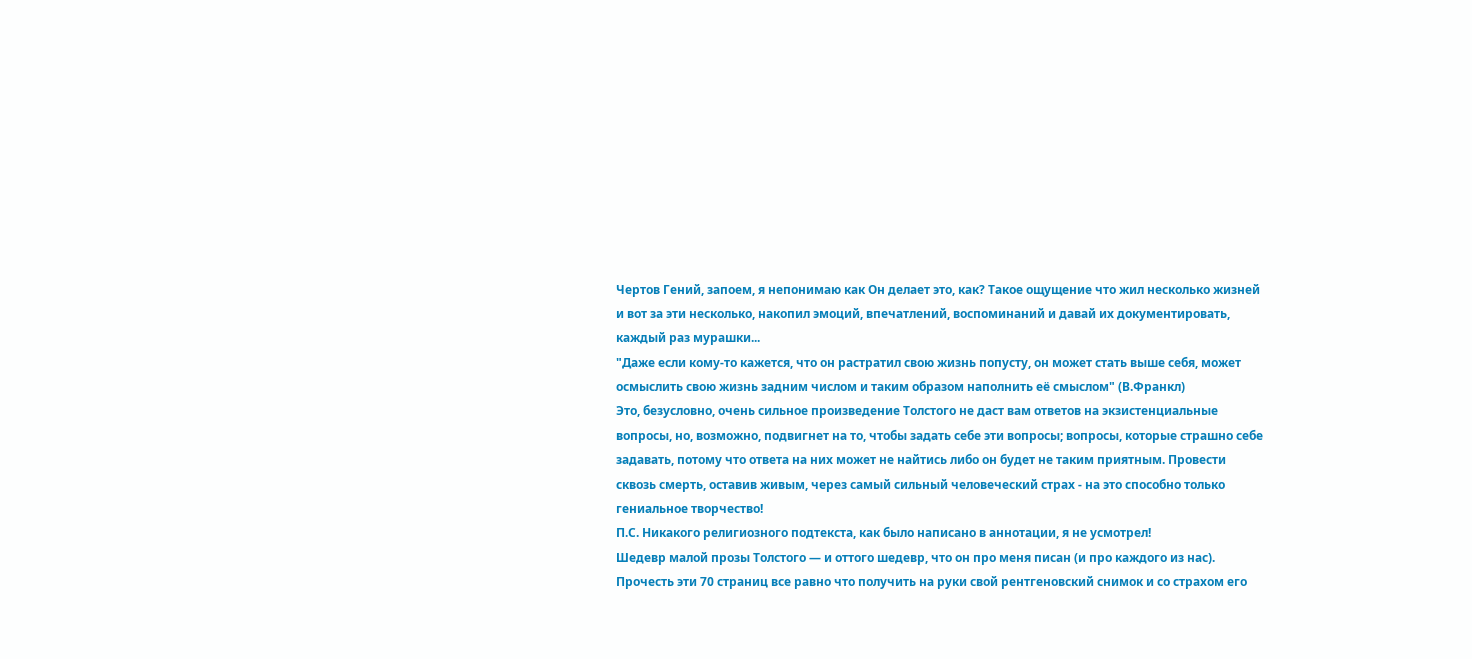Чертов Гений, запоем, я непонимаю как Он делает это, как? Такое ощущение что жил несколько жизней и вот за эти несколько, накопил эмоций, впечатлений, воспоминаний и давай их документировать, каждый раз мурашки...
"Даже если кому-то кажется, что он растратил свою жизнь попусту, он может стать выше себя, может осмыслить свою жизнь задним числом и таким образом наполнить её смыслом" (В.Франкл)
Это, безусловно, очень сильное произведение Толстого не даст вам ответов на экзистенциальные вопросы, но, возможно, подвигнет на то, чтобы задать себе эти вопросы; вопросы, которые страшно себе задавать, потому что ответа на них может не найтись либо он будет не таким приятным. Провести сквозь смерть, оставив живым, через самый сильный человеческий страх - на это способно только гениальное творчество!
П.С. Никакого религиозного подтекста, как было написано в аннотации, я не усмотрел!
Шедевр малой прозы Толстого — и оттого шедевр, что он про меня писан (и про каждого из нас). Прочесть эти 70 страниц все равно что получить на руки свой рентгеновский снимок и со страхом его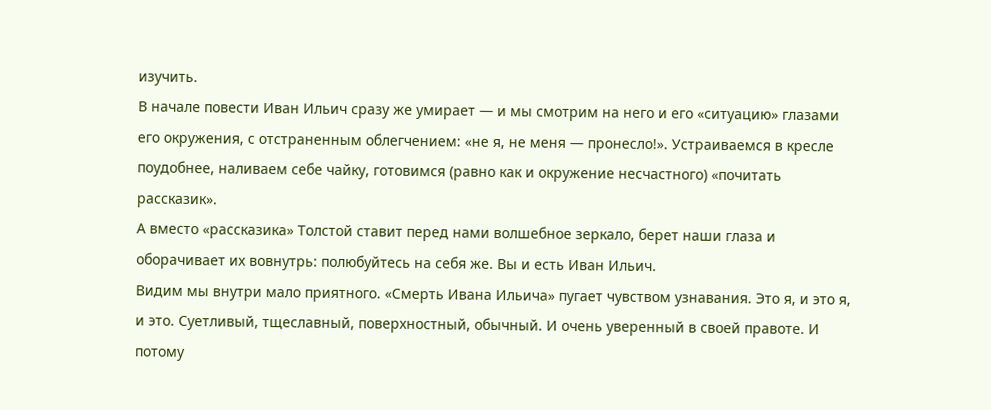изучить.
В начале повести Иван Ильич сразу же умирает — и мы смотрим на него и его «ситуацию» глазами его окружения, с отстраненным облегчением: «не я, не меня — пронесло!». Устраиваемся в кресле поудобнее, наливаем себе чайку, готовимся (равно как и окружение несчастного) «почитать рассказик».
А вместо «рассказика» Толстой ставит перед нами волшебное зеркало, берет наши глаза и оборачивает их вовнутрь: полюбуйтесь на себя же. Вы и есть Иван Ильич.
Видим мы внутри мало приятного. «Смерть Ивана Ильича» пугает чувством узнавания. Это я, и это я, и это. Суетливый, тщеславный, поверхностный, обычный. И очень уверенный в своей правоте. И потому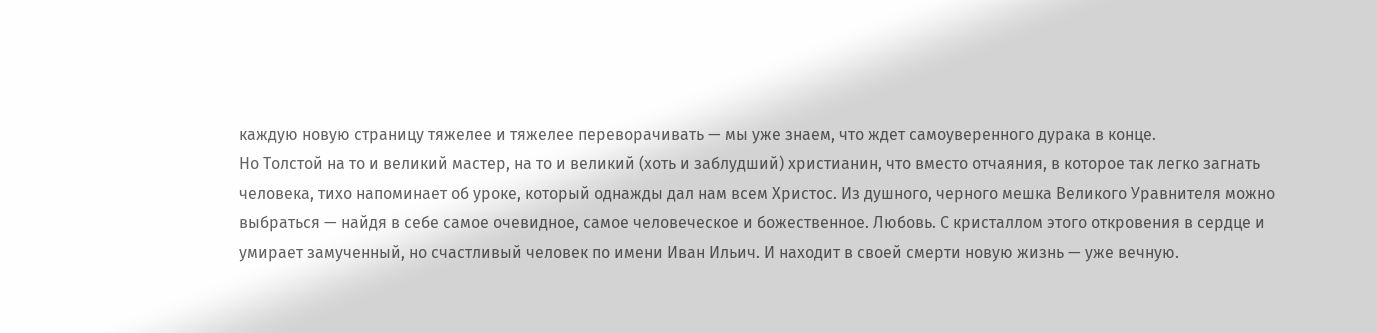каждую новую страницу тяжелее и тяжелее переворачивать — мы уже знаем, что ждет самоуверенного дурака в конце.
Но Толстой на то и великий мастер, на то и великий (хоть и заблудший) христианин, что вместо отчаяния, в которое так легко загнать человека, тихо напоминает об уроке, который однажды дал нам всем Христос. Из душного, черного мешка Великого Уравнителя можно выбраться — найдя в себе самое очевидное, самое человеческое и божественное. Любовь. С кристаллом этого откровения в сердце и умирает замученный, но счастливый человек по имени Иван Ильич. И находит в своей смерти новую жизнь — уже вечную.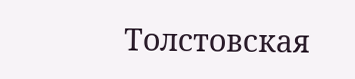Толстовская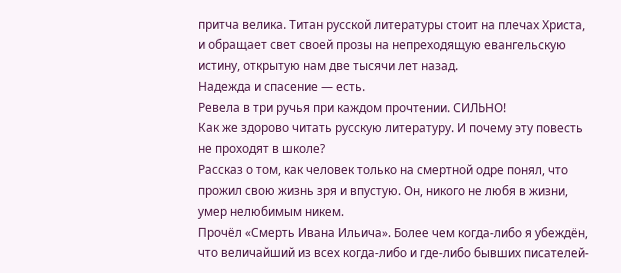притча велика. Титан русской литературы стоит на плечах Христа, и обращает свет своей прозы на непреходящую евангельскую истину, открытую нам две тысячи лет назад.
Надежда и спасение — есть.
Ревела в три ручья при каждом прочтении. СИЛЬНО!
Как же здорово читать русскую литературу. И почему эту повесть не проходят в школе?
Рассказ о том, как человек только на смертной одре понял, что прожил свою жизнь зря и впустую. Он, никого не любя в жизни, умер нелюбимым никем.
Прочёл «Смерть Ивана Ильича». Более чем когда-либо я убеждён, что величайший из всех когда-либо и где-либо бывших писателей-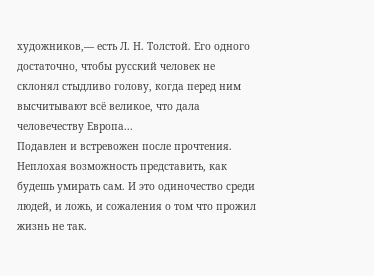художников,— есть Л. Н. Толстой. Его одного достаточно, чтобы русский человек не склонял стыдливо голову, когда перед ним высчитывают всё великое, что дала человечеству Европа...
Подавлен и встревожен после прочтения. Неплохая возможность представить, как будешь умирать сам. И это одиночество среди людей, и ложь, и сожаления о том что прожил жизнь не так.